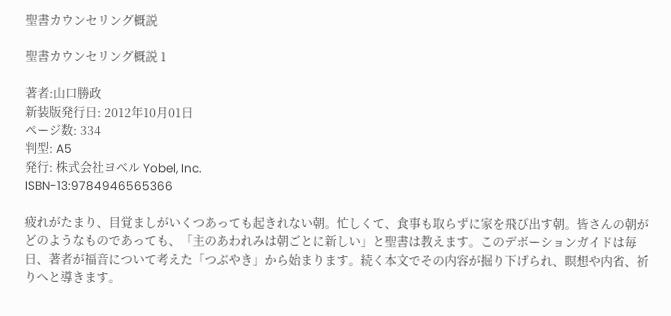聖書カウンセリング概説

聖書カウンセリング概説 1

著者:山口勝政
新装版発行日: 2012年10月01日
ページ数: 334
判型: A5
発行: 株式会社ヨベル Yobel, Inc.
ISBN-13:9784946565366

疲れがたまり、目覚ましがいくつあっても起きれない朝。忙しくて、食事も取らずに家を飛び出す朝。皆さんの朝がどのようなものであっても、「主のあわれみは朝ごとに新しい」と聖書は教えます。このデボーションガイドは毎日、著者が福音について考えた「つぶやき」から始まります。続く本文でその内容が掘り下げられ、瞑想や内省、祈りへと導きます。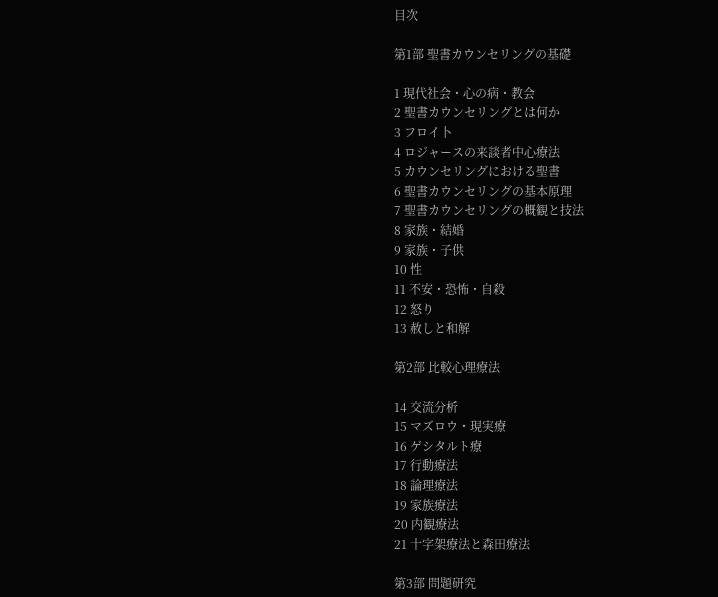目次

第1部 聖書カウンセリングの基礎

1 現代社会・心の病・教会
2 聖書カウンセリングとは何か
3 フロイ卜
4 ロジャースの来談者中心療法
5 カウンセリングにおける聖書
6 聖書カウンセリングの基本原理
7 聖書カウンセリングの概観と技法
8 家族・結婚
9 家族・子供
10 性
11 不安・恐怖・自殺
12 怒り
13 赦しと和解

第2部 比較心理療法

14 交流分析
15 マズロウ・現実療
16 ゲシタルト療
17 行動療法
18 論理療法
19 家族療法
20 内観療法
21 十字架療法と森田療法

第3部 問題研究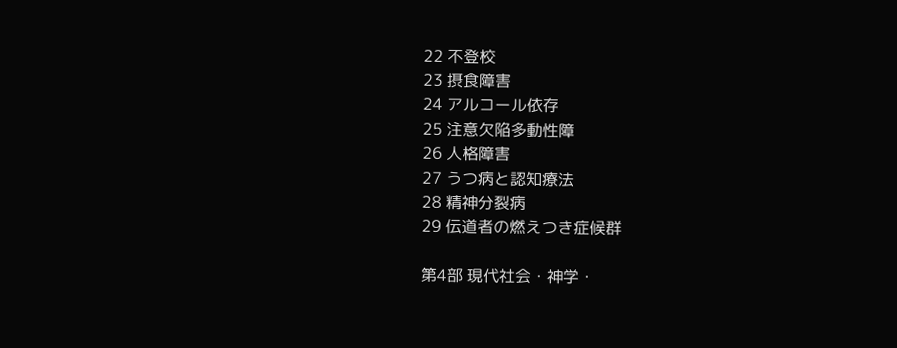22 不登校
23 摂食障害
24 アルコール依存
25 注意欠陥多動性障
26 人格障害
27 うつ病と認知療法
28 精神分裂病
29 伝道者の燃えつき症候群

第4部 現代社会・神学・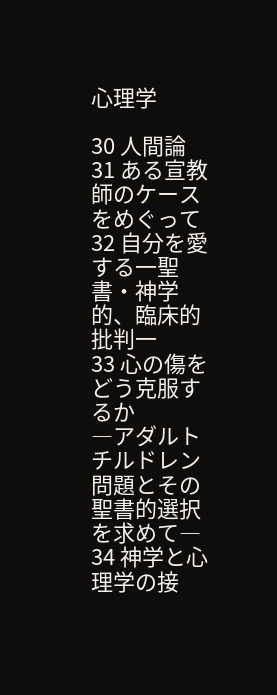心理学

30 人間論
31 ある宣教師のケースをめぐって
32 自分を愛する一聖書・神学的、臨床的批判一
33 心の傷をどう克服するか
―アダルトチルドレン問題とその聖書的選択を求めて―
34 神学と心理学の接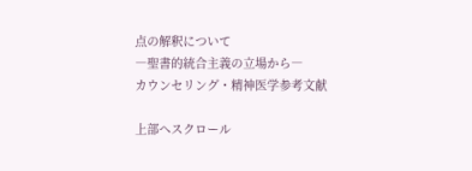点の解釈について
―聖書的統合主義の立場から―
カウンセリング・精神医学参考文献

上部へスクロール